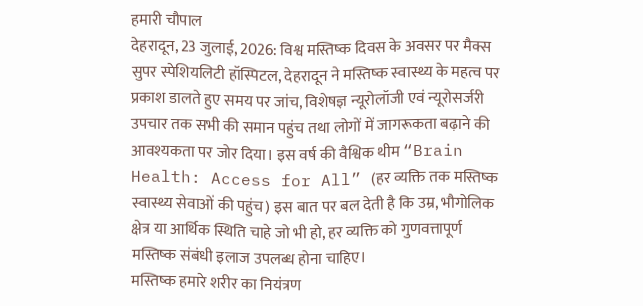हमारी चौपाल
देहरादून, 23 जुलाई, 2026: विश्व मस्तिष्क दिवस के अवसर पर मैक्स सुपर स्पेशियलिटी हॉस्पिटल, देहरादून ने मस्तिष्क स्वास्थ्य के महत्व पर प्रकाश डालते हुए समय पर जांच, विशेषज्ञ न्यूरोलॉजी एवं न्यूरोसर्जरी उपचार तक सभी की समान पहुंच तथा लोगों में जागरूकता बढ़ाने की आवश्यकता पर जोर दिया। इस वर्ष की वैश्विक थीम “Brain Health: Access for All” (हर व्यक्ति तक मस्तिष्क स्वास्थ्य सेवाओं की पहुंच) इस बात पर बल देती है कि उम्र, भौगोलिक क्षेत्र या आर्थिक स्थिति चाहे जो भी हो, हर व्यक्ति को गुणवत्तापूर्ण मस्तिष्क संबंधी इलाज उपलब्ध होना चाहिए।
मस्तिष्क हमारे शरीर का नियंत्रण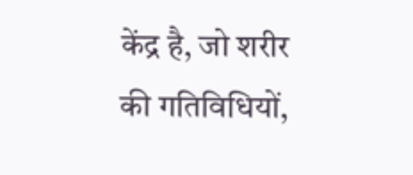केंद्र है, जो शरीर की गतिविधियों,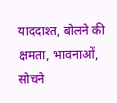याददाश्त, बोलने की क्षमता, भावनाओं, सोचने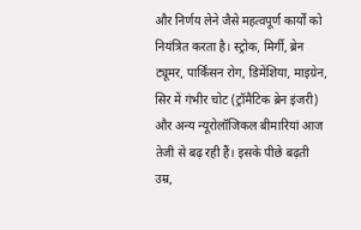और निर्णय लेने जैसे महत्वपूर्ण कार्यों को नियंत्रित करता है। स्ट्रोक, मिर्गी, ब्रेन ट्यूमर, पार्किंसन रोग, डिमेंशिया, माइग्रेन, सिर में गंभीर चोट (ट्रॉमैटिक ब्रेन इंजरी) और अन्य न्यूरोलॉजिकल बीमारियां आज तेजी से बढ़ रही हैं। इसके पीछे बढ़ती उम्र,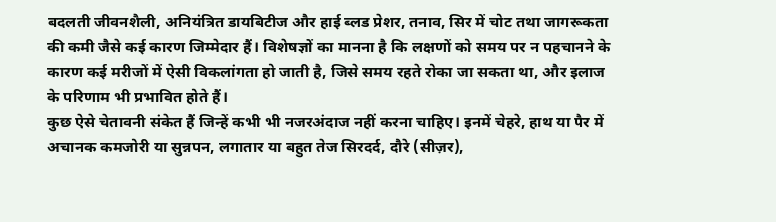बदलती जीवनशैली, अनियंत्रित डायबिटीज और हाई ब्लड प्रेशर, तनाव, सिर में चोट तथा जागरूकता की कमी जैसे कई कारण जिम्मेदार हैं। विशेषज्ञों का मानना है कि लक्षणों को समय पर न पहचानने के कारण कई मरीजों में ऐसी विकलांगता हो जाती है, जिसे समय रहते रोका जा सकता था, और इलाज के परिणाम भी प्रभावित होते हैं।
कुछ ऐसे चेतावनी संकेत हैं जिन्हें कभी भी नजरअंदाज नहीं करना चाहिए। इनमें चेहरे, हाथ या पैर में अचानक कमजोरी या सुन्नपन, लगातार या बहुत तेज सिरदर्द, दौरे (सीज़र),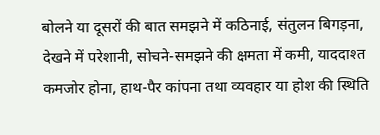बोलने या दूसरों की बात समझने में कठिनाई, संतुलन बिगड़ना, देखने में परेशानी, सोचने-समझने की क्षमता में कमी, याददाश्त कमजोर होना, हाथ-पैर कांपना तथा व्यवहार या होश की स्थिति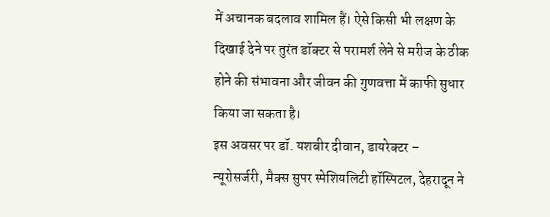में अचानक बदलाव शामिल हैं। ऐसे किसी भी लक्षण के दिखाई देने पर तुरंत डॉक्टर से परामर्श लेने से मरीज के ठीक होने की संभावना और जीवन की गुणवत्ता में काफी सुधार किया जा सकता है।
इस अवसर पर डॉ. यशबीर दीवान, डायरेक्टर – न्यूरोसर्जरी, मैक्स सुपर स्पेशियलिटी हॉस्पिटल, देहरादून ने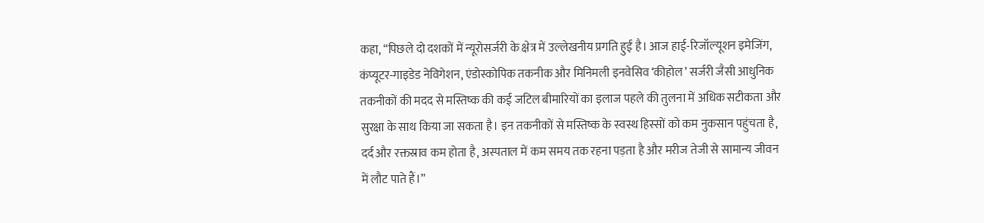कहा, “पिछले दो दशकों में न्यूरोसर्जरी के क्षेत्र में उल्लेखनीय प्रगति हुई है। आज हाई-रिजॉल्यूशन इमेजिंग, कंप्यूटर-गाइडेड नेविगेशन, एंडोस्कोपिक तकनीक और मिनिमली इनवेसिव ‘कीहोल’ सर्जरी जैसी आधुनिक तकनीकों की मदद से मस्तिष्क की कई जटिल बीमारियों का इलाज पहले की तुलना में अधिक सटीकता और सुरक्षा के साथ किया जा सकता है। इन तकनीकों से मस्तिष्क के स्वस्थ हिस्सों को कम नुकसान पहुंचता है, दर्द और रक्तस्राव कम होता है, अस्पताल में कम समय तक रहना पड़ता है और मरीज तेजी से सामान्य जीवन में लौट पाते हैं।”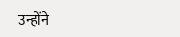उन्होंने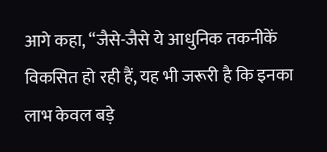आगे कहा, “जैसे-जैसे ये आधुनिक तकनीकें विकसित हो रही हैं, यह भी जरूरी है कि इनका लाभ केवल बड़े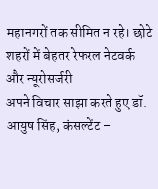महानगरों तक सीमित न रहे। छोटे शहरों में बेहतर रेफरल नेटवर्क और न्यूरोसर्जरी
अपने विचार साझा करते हुए डॉ. आयुष सिंह, कंसल्टेंट –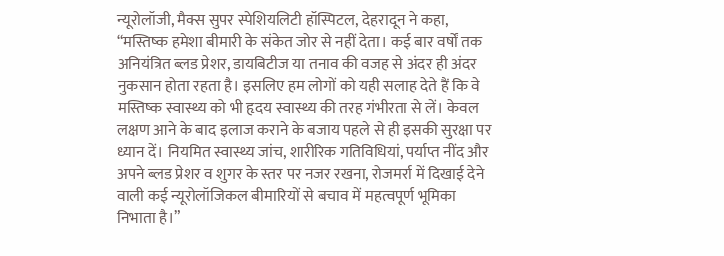न्यूरोलॉजी, मैक्स सुपर स्पेशियलिटी हॉस्पिटल, देहरादून ने कहा, “मस्तिष्क हमेशा बीमारी के संकेत जोर से नहीं देता। कई बार वर्षों तक अनियंत्रित ब्लड प्रेशर, डायबिटीज या तनाव की वजह से अंदर ही अंदर नुकसान होता रहता है। इसलिए हम लोगों को यही सलाह देते हैं कि वे मस्तिष्क स्वास्थ्य को भी हृदय स्वास्थ्य की तरह गंभीरता से लें। केवल लक्षण आने के बाद इलाज कराने के बजाय पहले से ही इसकी सुरक्षा पर ध्यान दें। नियमित स्वास्थ्य जांच, शारीरिक गतिविधियां, पर्याप्त नींद और अपने ब्लड प्रेशर व शुगर के स्तर पर नजर रखना, रोजमर्रा में दिखाई देने वाली कई न्यूरोलॉजिकल बीमारियों से बचाव में महत्वपूर्ण भूमिका निभाता है।”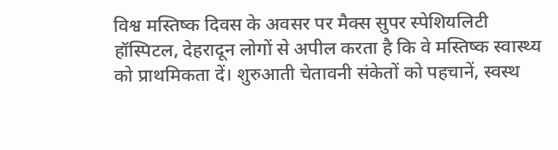विश्व मस्तिष्क दिवस के अवसर पर मैक्स सुपर स्पेशियलिटी हॉस्पिटल, देहरादून लोगों से अपील करता है कि वे मस्तिष्क स्वास्थ्य को प्राथमिकता दें। शुरुआती चेतावनी संकेतों को पहचानें, स्वस्थ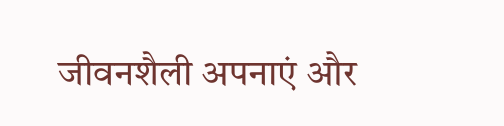जीवनशैली अपनाएं और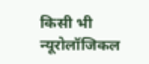किसी भी न्यूरोलॉजिकल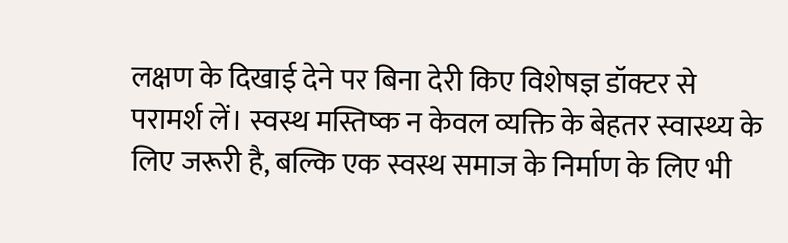लक्षण के दिखाई देने पर बिना देरी किए विशेषज्ञ डॉक्टर से परामर्श लें। स्वस्थ मस्तिष्क न केवल व्यक्ति के बेहतर स्वास्थ्य के लिए जरूरी है, बल्कि एक स्वस्थ समाज के निर्माण के लिए भी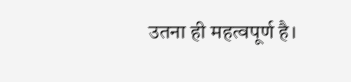उतना ही महत्वपूर्ण है।